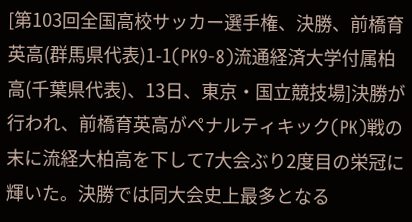[第103回全国高校サッカー選手権、決勝、前橋育英高(群馬県代表)1-1(PK9-8)流通経済大学付属柏高(千葉県代表)、13日、東京・国立競技場]決勝が行われ、前橋育英高がペナルティキック(PK)戦の末に流経大柏高を下して7大会ぶり2度目の栄冠に輝いた。決勝では同大会史上最多となる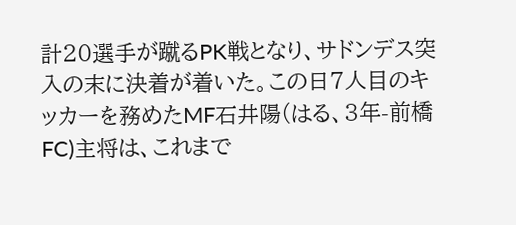計20選手が蹴るPK戦となり、サドンデス突入の末に決着が着いた。この日7人目のキッカーを務めたMF石井陽(はる、3年-前橋FC)主将は、これまで